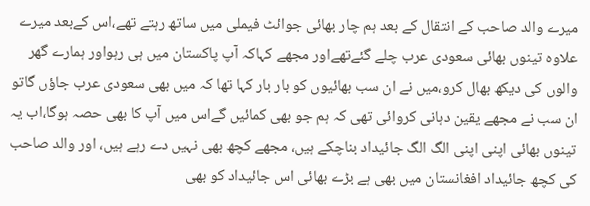میرے والد صاحب کے انتقال کے بعد ہم چار بھائی جوائٹ فیملی میں ساتھ رہتے تھے،اس کےبعد میرے علاوہ تینوں بھائی سعودی عرب چلے گئےتھےاور مجھے کہاکہ آپ پاکستان میں ہی رہواور ہمارے گھر والوں کی دیکھ بھال کرو،میں نے ان سب بھائیوں کو بار بار کہا تھا کہ میں بھی سعودی عرب جاؤں گاتو ان سب نے مجھے یقین دہانی کروائی تھی کہ ہم جو بھی کمائیں گےاس میں آپ کا بھی حصہ ہوگا،اب یہ تینوں بھائی اپنی اپنی الگ الگ جائیداد بناچکے ہیں، مجھے کچھ بھی نہیں دے رہے ہیں، اور والد صاحب کی کچھ جائیداد افغانستان میں بھی ہے بڑے بھائی اس جائیداد کو بھی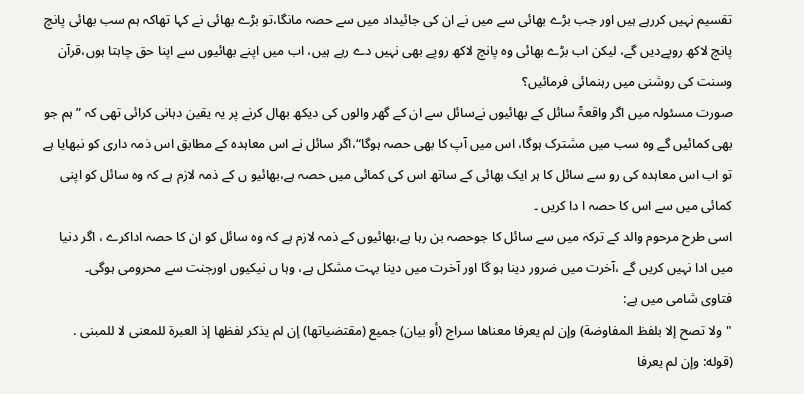تقسیم نہیں کررہے ہیں اور جب بڑے بھائی سے میں نے ان کی جائیداد میں سے حصہ مانگا،تو بڑے بھائی نے کہا تھاکہ ہم سب بھائی پانچ پانچ لاکھ روپےدیں گے، لیکن اب بڑے بھائی وہ پانچ لاکھ روپے بھی نہیں دے رہے ہیں، اب میں اپنے بھائیوں سے اپنا حق چاہتا ہوں،قرآن وسنت کی روشنی میں رہنمائی فرمائیں؟
صورت مسئولہ میں اگر واقعۃً سائل کے بھائیوں نےسائل سے ان کے گھر والوں کی دیکھ بھال کرنے پر یہ یقین دہانی کرائی تھی کہ ” ہم جو بھی کمائیں گے وہ سب میں مشترک ہوگا، اس میں آپ کا بھی حصہ ہوگا“،اگر سائل نے اس معاہدہ کے مطابق اس ذمہ داری کو نبھایا ہے تو اب اس معاہدہ کی رو سے سائل کا ہر ایک بھائی کے ساتھ اس کی کمائی میں حصہ ہے،بھائیو ں کے ذمہ لازم ہے کہ وہ سائل کو اپنی کمائی میں سے اس کا حصہ ا دا کریں ۔
اسی طرح مرحوم والد کے ترکہ میں سے سائل کا جوحصہ بن رہا ہے،بھائیوں کے ذمہ لازم ہے کہ وہ سائل کو ان کا حصہ اداکرے ، اگر دنیا میں ادا نہیں کریں گے ،آخرت میں ضرور دینا ہو گا اور آخرت میں دینا بہت مشکل ہے، وہا ں نیکیوں اورجنت سے محرومی ہوگی۔
فتاوی شامی میں ہے:
"ولا تصح إلا بلفظ المفاوضة) وإن لم يعرفا معناها سراج (أو بيان) جميع (مقتضياتها) إن لم يذكر لفظها إذ العبرة للمعنى لا للمبنى .
(قوله: وإن لم يعرفا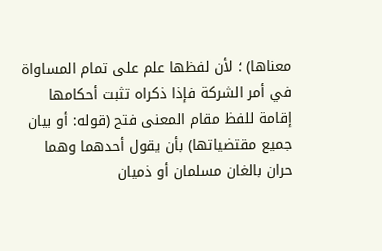معناها) ؛ لأن لفظها علم على تمام المساواة في أمر الشركة فإذا ذكراه تثبت أحكامها إقامة للفظ مقام المعنى فتح (قوله: أو بيان جميع مقتضياتها) بأن يقول أحدهما وهما حران بالغان مسلمان أو ذميان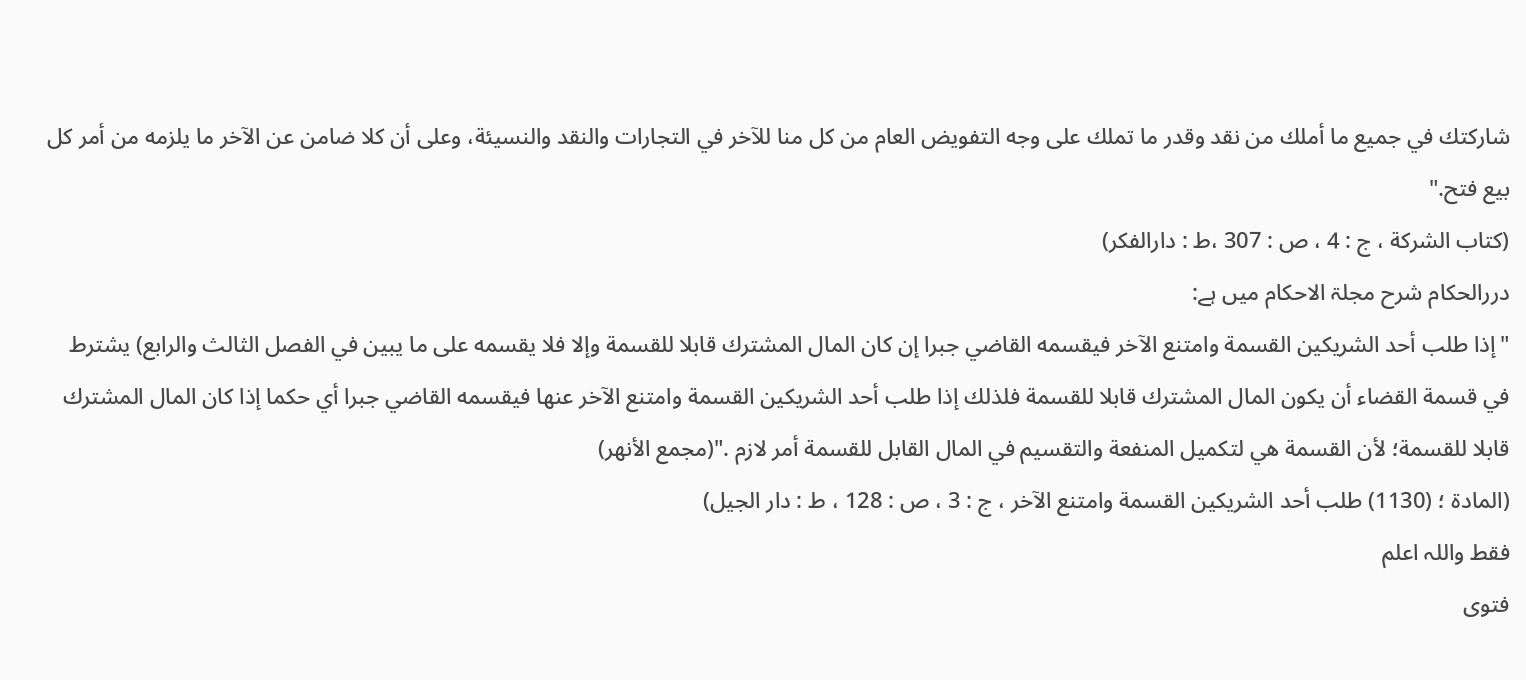شاركتك في جميع ما أملك من نقد وقدر ما تملك على وجه التفويض العام من كل منا للآخر في التجارات والنقد والنسيئة، وعلى أن كلا ضامن عن الآخر ما يلزمه من أمر كل بيع فتح."
(كتاب الشركة ، ج : 4 ، ص : 307 ،ط : دارالفکر)
دررالحکام شرح مجلۃ الاحکام میں ہے:
"إذا طلب أحد الشريكين القسمة وامتنع الآخر فيقسمه القاضي جبرا إن كان المال المشترك قابلا للقسمة وإلا فلا يقسمه على ما يبين في الفصل الثالث والرابع) يشترط في قسمة القضاء أن يكون المال المشترك قابلا للقسمة فلذلك إذا طلب أحد الشريكين القسمة وامتنع الآخر عنها فيقسمه القاضي جبرا أي حكما إذا كان المال المشترك قابلا للقسمة؛ لأن القسمة هي لتكميل المنفعة والتقسيم في المال القابل للقسمة أمر لازم ."(مجمع الأنهر)
(المادة ؛ (1130) طلب أحد الشريكين القسمة وامتنع الآخر ، ج : 3 ، ص : 128 ، ط : دار الجيل)
فقط واللہ اعلم
فتوی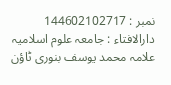نمبر : 144602102717
دارالافتاء : جامعہ علوم اسلامیہ علامہ محمد یوسف بنوری ٹاؤن